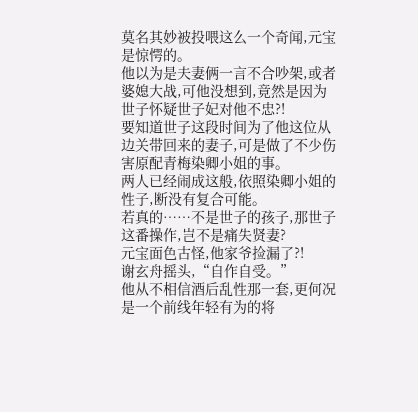莫名其妙被投喂这么一个奇闻,元宝是惊愕的。
他以为是夫妻俩一言不合吵架,或者婆媳大战,可他没想到,竟然是因为世子怀疑世子妃对他不忠?!
要知道世子这段时间为了他这位从边关带回来的妻子,可是做了不少伤害原配青梅染卿小姐的事。
两人已经闹成这般,依照染卿小姐的性子,断没有复合可能。
若真的……不是世子的孩子,那世子这番操作,岂不是痛失贤妻?
元宝面色古怪,他家爷捡漏了?!
谢玄舟摇头,“自作自受。”
他从不相信酒后乱性那一套,更何况是一个前线年轻有为的将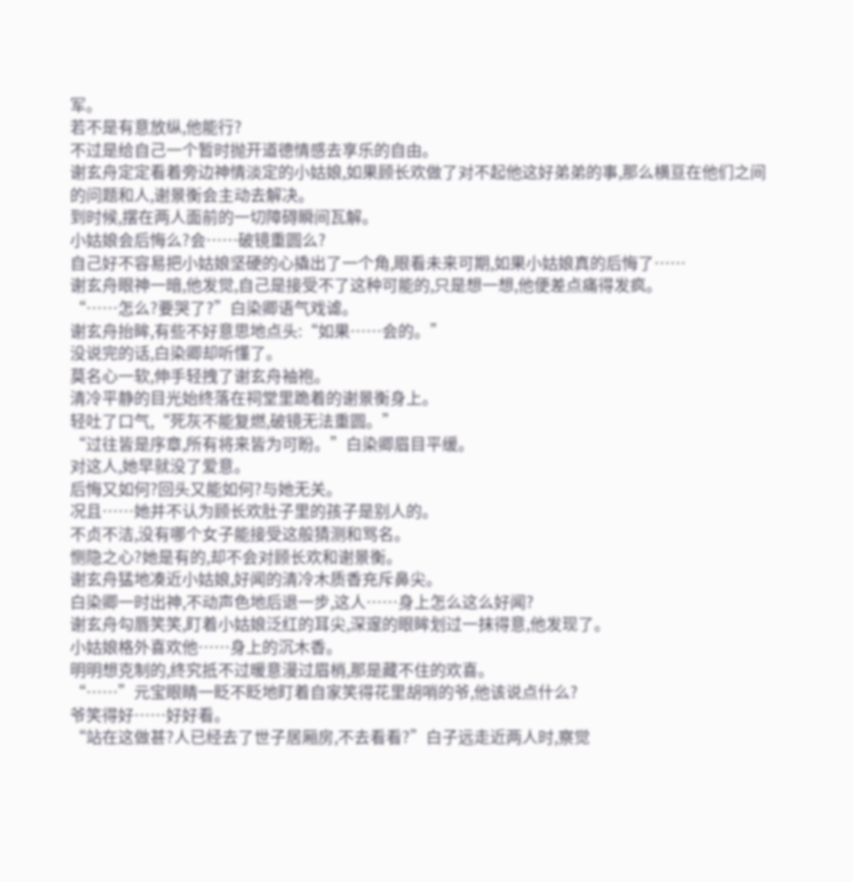军。
若不是有意放纵,他能行?
不过是给自己一个暂时抛开道德情感去享乐的自由。
谢玄舟定定看着旁边神情淡定的小姑娘,如果顾长欢做了对不起他这好弟弟的事,那么横亘在他们之间的问题和人,谢景衡会主动去解决。
到时候,摆在两人面前的一切障碍瞬间瓦解。
小姑娘会后悔么?会……破镜重圆么?
自己好不容易把小姑娘坚硬的心撬出了一个角,眼看未来可期,如果小姑娘真的后悔了……
谢玄舟眼神一暗,他发觉,自己是接受不了这种可能的,只是想一想,他便差点痛得发疯。
“……怎么?要哭了?”白染卿语气戏谑。
谢玄舟抬眸,有些不好意思地点头:“如果……会的。”
没说完的话,白染卿却听懂了。
莫名心一软,伸手轻拽了谢玄舟袖袍。
清冷平静的目光始终落在祠堂里跪着的谢景衡身上。
轻吐了口气,“死灰不能复燃,破镜无法重圆。”
“过往皆是序章,所有将来皆为可盼。”白染卿眉目平缓。
对这人,她早就没了爱意。
后悔又如何?回头又能如何?与她无关。
况且……她并不认为顾长欢肚子里的孩子是别人的。
不贞不洁,没有哪个女子能接受这般猜测和骂名。
恻隐之心?她是有的,却不会对顾长欢和谢景衡。
谢玄舟猛地凑近小姑娘,好闻的清冷木质香充斥鼻尖。
白染卿一时出神,不动声色地后退一步,这人……身上怎么这么好闻?
谢玄舟勾唇笑笑,盯着小姑娘泛红的耳尖,深邃的眼眸划过一抹得意,他发现了。
小姑娘格外喜欢他……身上的沉木香。
明明想克制的,终究抵不过暖意漫过眉梢,那是藏不住的欢喜。
“……”元宝眼睛一眨不眨地盯着自家笑得花里胡哨的爷,他该说点什么?
爷笑得好……好好看。
“站在这做甚?人已经去了世子居厢房,不去看看?”白子远走近两人时,察觉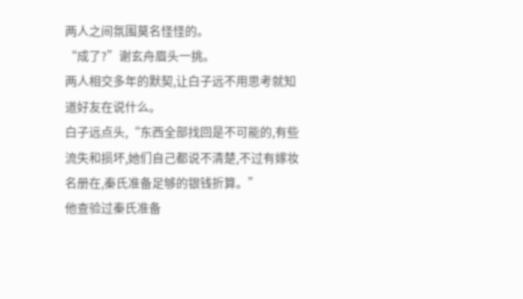两人之间氛围莫名怪怪的。
“成了?”谢玄舟眉头一挑。
两人相交多年的默契,让白子远不用思考就知道好友在说什么。
白子远点头,“东西全部找回是不可能的,有些流失和损坏,她们自己都说不清楚,不过有嫁妆名册在,秦氏准备足够的银钱折算。”
他查验过秦氏准备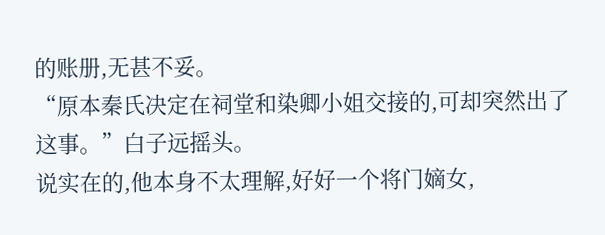的账册,无甚不妥。
“原本秦氏决定在祠堂和染卿小姐交接的,可却突然出了这事。”白子远摇头。
说实在的,他本身不太理解,好好一个将门嫡女,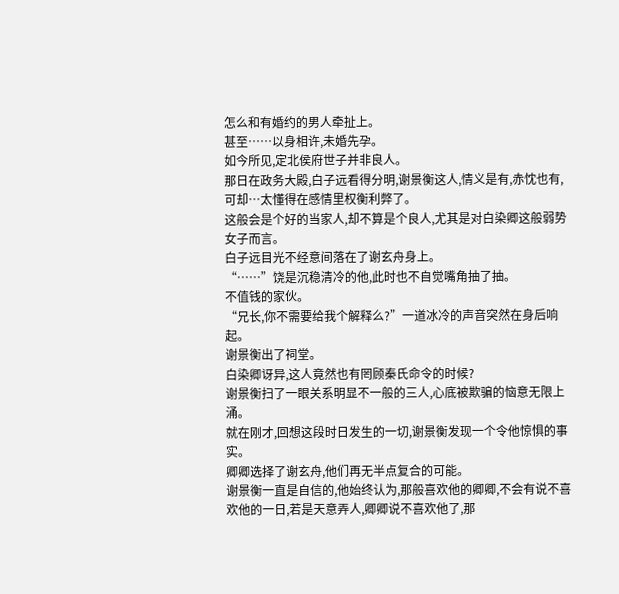怎么和有婚约的男人牵扯上。
甚至……以身相许,未婚先孕。
如今所见,定北侯府世子并非良人。
那日在政务大殿,白子远看得分明,谢景衡这人,情义是有,赤忱也有,可却…太懂得在感情里权衡利弊了。
这般会是个好的当家人,却不算是个良人,尤其是对白染卿这般弱势女子而言。
白子远目光不经意间落在了谢玄舟身上。
“……”饶是沉稳清冷的他,此时也不自觉嘴角抽了抽。
不值钱的家伙。
“兄长,你不需要给我个解释么?”一道冰冷的声音突然在身后响起。
谢景衡出了祠堂。
白染卿讶异,这人竟然也有罔顾秦氏命令的时候?
谢景衡扫了一眼关系明显不一般的三人,心底被欺骗的恼意无限上涌。
就在刚才,回想这段时日发生的一切,谢景衡发现一个令他惊惧的事实。
卿卿选择了谢玄舟,他们再无半点复合的可能。
谢景衡一直是自信的,他始终认为,那般喜欢他的卿卿,不会有说不喜欢他的一日,若是天意弄人,卿卿说不喜欢他了,那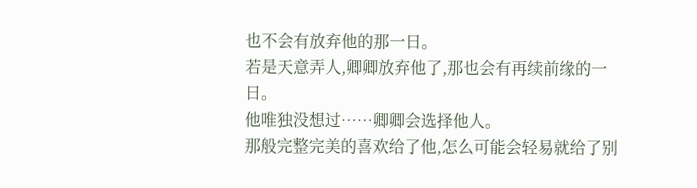也不会有放弃他的那一日。
若是天意弄人,卿卿放弃他了,那也会有再续前缘的一日。
他唯独没想过……卿卿会选择他人。
那般完整完美的喜欢给了他,怎么可能会轻易就给了别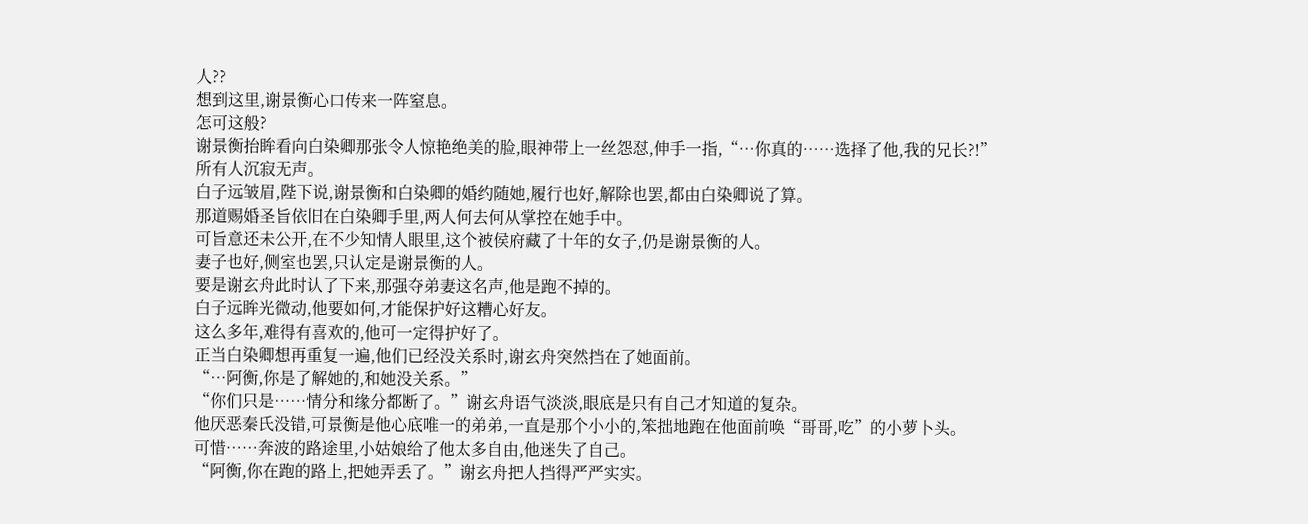人??
想到这里,谢景衡心口传来一阵窒息。
怎可这般?
谢景衡抬眸看向白染卿那张令人惊艳绝美的脸,眼神带上一丝怨怼,伸手一指,“…你真的……选择了他,我的兄长?!”
所有人沉寂无声。
白子远皱眉,陛下说,谢景衡和白染卿的婚约随她,履行也好,解除也罢,都由白染卿说了算。
那道赐婚圣旨依旧在白染卿手里,两人何去何从掌控在她手中。
可旨意还未公开,在不少知情人眼里,这个被侯府藏了十年的女子,仍是谢景衡的人。
妻子也好,侧室也罢,只认定是谢景衡的人。
要是谢玄舟此时认了下来,那强夺弟妻这名声,他是跑不掉的。
白子远眸光微动,他要如何,才能保护好这糟心好友。
这么多年,难得有喜欢的,他可一定得护好了。
正当白染卿想再重复一遍,他们已经没关系时,谢玄舟突然挡在了她面前。
“…阿衡,你是了解她的,和她没关系。”
“你们只是……情分和缘分都断了。”谢玄舟语气淡淡,眼底是只有自己才知道的复杂。
他厌恶秦氏没错,可景衡是他心底唯一的弟弟,一直是那个小小的,笨拙地跑在他面前唤“哥哥,吃”的小萝卜头。
可惜……奔波的路途里,小姑娘给了他太多自由,他迷失了自己。
“阿衡,你在跑的路上,把她弄丢了。”谢玄舟把人挡得严严实实。